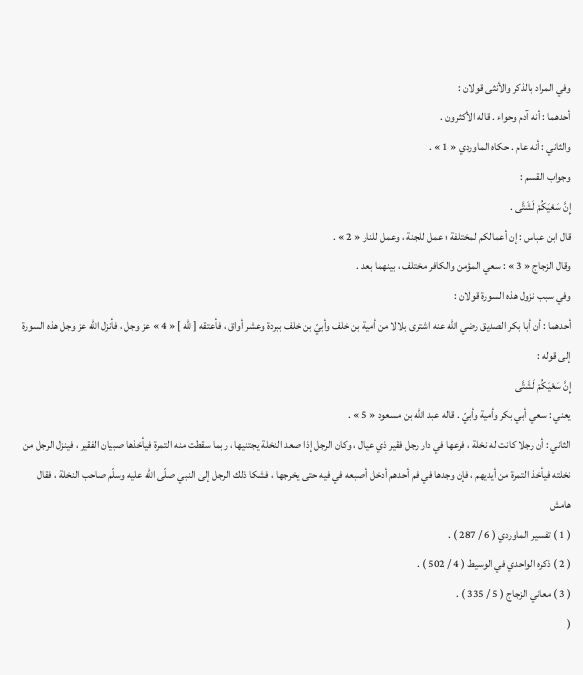وفي المراد بالذكر والأنثى قولان :
أحدهما : أنه آدم وحواء . قاله الأكثرون .
والثاني : أنه عام . حكاه الماوردي « 1 » .
وجواب القسم :
إِنَّ سَعْيَكُمْ لَشَتَّى .
قال ابن عباس : إن أعمالكم لمختلفة ؛ عمل للجنة ، وعمل للنار « 2 » .
وقال الزجاج « 3 » : سعي المؤمن والكافر مختلف ، بينهما بعد .
وفي سبب نزول هذه السورة قولان :
أحدهما : أن أبا بكر الصديق رضي اللّه عنه اشترى بلالا من أمية بن خلف وأبيّ بن خلف ببردة وعشر أواق ، فأعتقه [ للّه ] « 4 » عز وجل ، فأنزل اللّه عز وجل هذه السورة إلى قوله :
إِنَّ سَعْيَكُمْ لَشَتَّى
يعني : سعي أبي بكر وأمية وأبيّ . قاله عبد اللّه بن مسعود « 5 » .
الثاني : أن رجلا كانت له نخلة ، فرعها في دار رجل فقير ذي عيال ، وكان الرجل إذا صعد النخلة يجتنيها ، ربما سقطت منه التمرة فيأخذها صبيان الفقير ، فينزل الرجل من نخلته فيأخذ التمرة من أيديهم ، فإن وجدها في فم أحدهم أدخل أصبعه في فيه حتى يخرجها ، فشكا ذلك الرجل إلى النبي صلّى اللّه عليه وسلّم صاحب النخلة ، فقال
هامش
( 1 ) تفسير الماوردي ( 6 / 287 ) .
( 2 ) ذكره الواحدي في الوسيط ( 4 / 502 ) .
( 3 ) معاني الزجاج ( 5 / 335 ) .
(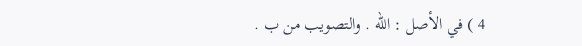4 ) في الأصل : اللّه . والتصويب من ب .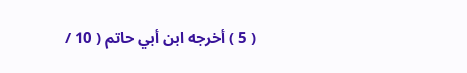( 5 ) أخرجه ابن أبي حاتم ( 10 /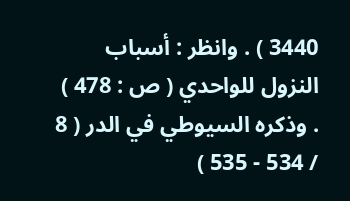3440 ) . وانظر : أسباب النزول للواحدي ( ص : 478 ) . وذكره السيوطي في الدر ( 8 / 534 - 535 )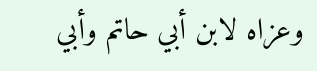وعزاه لابن أبي حاتم وأبي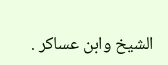الشيخ وابن عساكر .